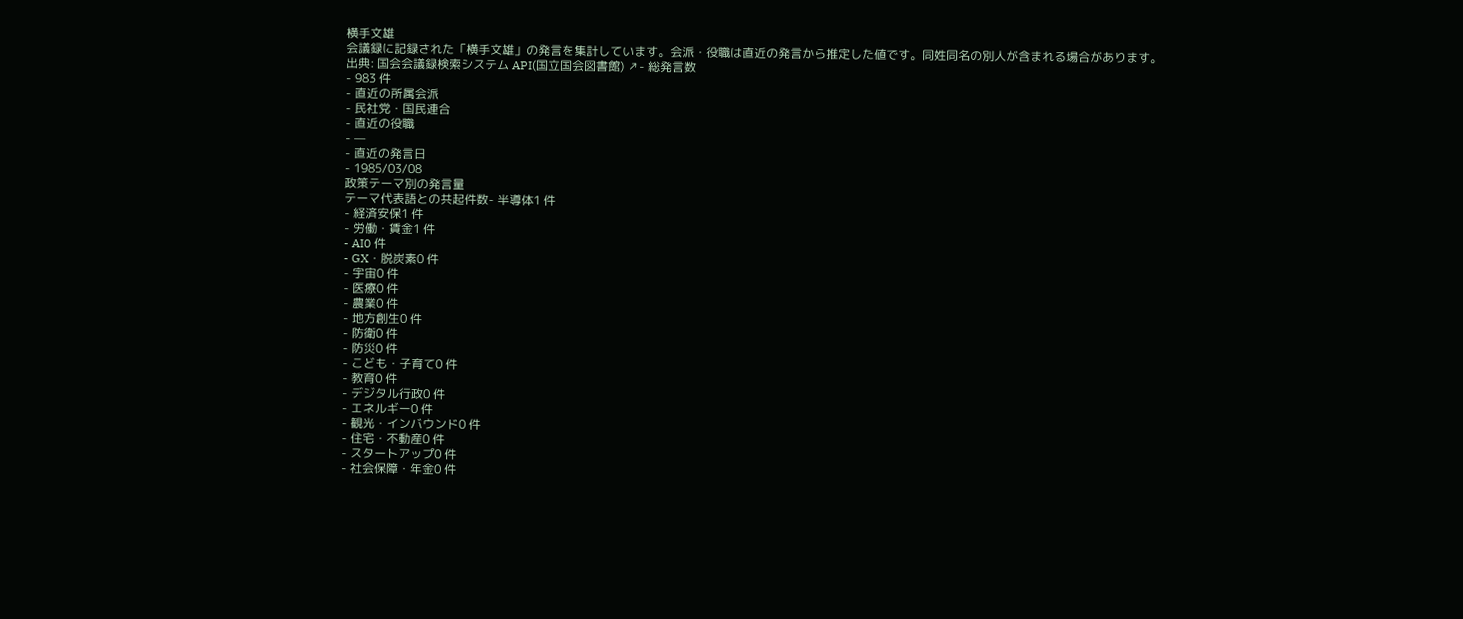横手文雄
会議録に記録された「横手文雄」の発言を集計しています。会派・役職は直近の発言から推定した値です。同姓同名の別人が含まれる場合があります。
出典: 国会会議録検索システム API(国立国会図書館) ↗- 総発言数
- 983 件
- 直近の所属会派
- 民社党・国民連合
- 直近の役職
- —
- 直近の発言日
- 1985/03/08
政策テーマ別の発言量
テーマ代表語との共起件数- 半導体1 件
- 経済安保1 件
- 労働・賃金1 件
- AI0 件
- GX・脱炭素0 件
- 宇宙0 件
- 医療0 件
- 農業0 件
- 地方創生0 件
- 防衛0 件
- 防災0 件
- こども・子育て0 件
- 教育0 件
- デジタル行政0 件
- エネルギー0 件
- 観光・インバウンド0 件
- 住宅・不動産0 件
- スタートアップ0 件
- 社会保障・年金0 件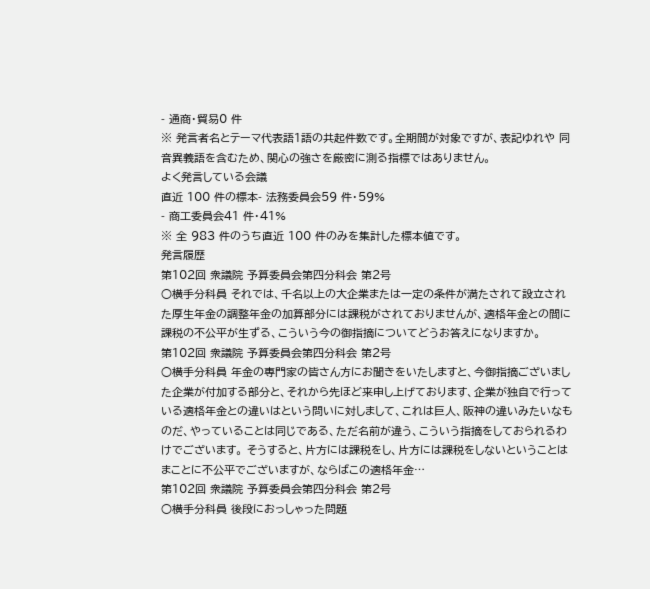- 通商・貿易0 件
※ 発言者名とテーマ代表語1語の共起件数です。全期間が対象ですが、表記ゆれや 同音異義語を含むため、関心の強さを厳密に測る指標ではありません。
よく発言している会議
直近 100 件の標本- 法務委員会59 件・59%
- 商工委員会41 件・41%
※ 全 983 件のうち直近 100 件のみを集計した標本値です。
発言履歴
第102回 衆議院 予算委員会第四分科会 第2号
○横手分科員 それでは、千名以上の大企業または一定の条件が満たされて設立された厚生年金の調整年金の加算部分には課税がされておりませんが、適格年金との間に課税の不公平が生ずる、こういう今の御指摘についてどうお答えになりますか。
第102回 衆議院 予算委員会第四分科会 第2号
○横手分科員 年金の専門家の皆さん方にお聞きをいたしますと、今御指摘ございました企業が付加する部分と、それから先ほど来申し上げております、企業が独自で行っている適格年金との違いはという問いに対しまして、これは巨人、阪神の違いみたいなものだ、やっていることは同じである、ただ名前が違う、こういう指摘をしておられるわけでございます。 そうすると、片方には課税をし、片方には課税をしないということはまことに不公平でございますが、ならばこの適格年金…
第102回 衆議院 予算委員会第四分科会 第2号
○横手分科員 後段におっしゃった問題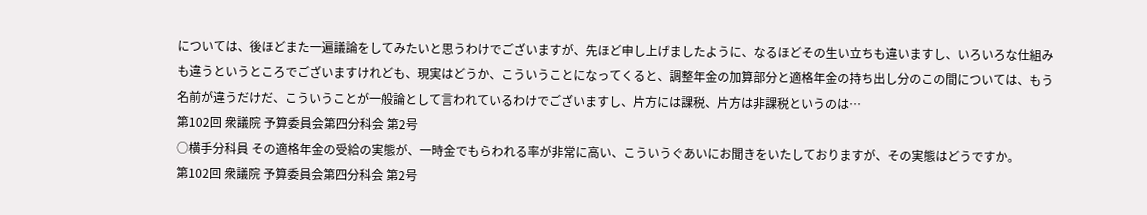については、後ほどまた一遍議論をしてみたいと思うわけでございますが、先ほど申し上げましたように、なるほどその生い立ちも違いますし、いろいろな仕組みも違うというところでございますけれども、現実はどうか、こういうことになってくると、調整年金の加算部分と適格年金の持ち出し分のこの間については、もう名前が違うだけだ、こういうことが一般論として言われているわけでございますし、片方には課税、片方は非課税というのは…
第102回 衆議院 予算委員会第四分科会 第2号
○横手分科員 その適格年金の受給の実態が、一時金でもらわれる率が非常に高い、こういうぐあいにお聞きをいたしておりますが、その実態はどうですか。
第102回 衆議院 予算委員会第四分科会 第2号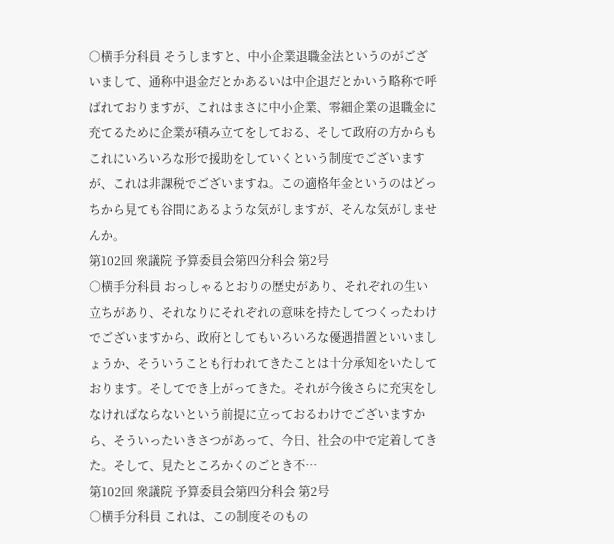○横手分科員 そうしますと、中小企業退職金法というのがございまして、通称中退金だとかあるいは中企退だとかいう略称で呼ばれておりますが、これはまさに中小企業、零細企業の退職金に充てるために企業が積み立てをしておる、そして政府の方からもこれにいろいろな形で援助をしていくという制度でございますが、これは非課税でございますね。この適格年金というのはどっちから見ても谷間にあるような気がしますが、そんな気がしませんか。
第102回 衆議院 予算委員会第四分科会 第2号
○横手分科員 おっしゃるとおりの歴史があり、それぞれの生い立ちがあり、それなりにそれぞれの意味を持たしてつくったわけでございますから、政府としてもいろいろな優遇措置といいましょうか、そういうことも行われてきたことは十分承知をいたしております。そしてでき上がってきた。それが今後さらに充実をしなければならないという前提に立っておるわけでございますから、そういったいきさつがあって、今日、社会の中で定着してきた。そして、見たところかくのごとき不…
第102回 衆議院 予算委員会第四分科会 第2号
○横手分科員 これは、この制度そのもの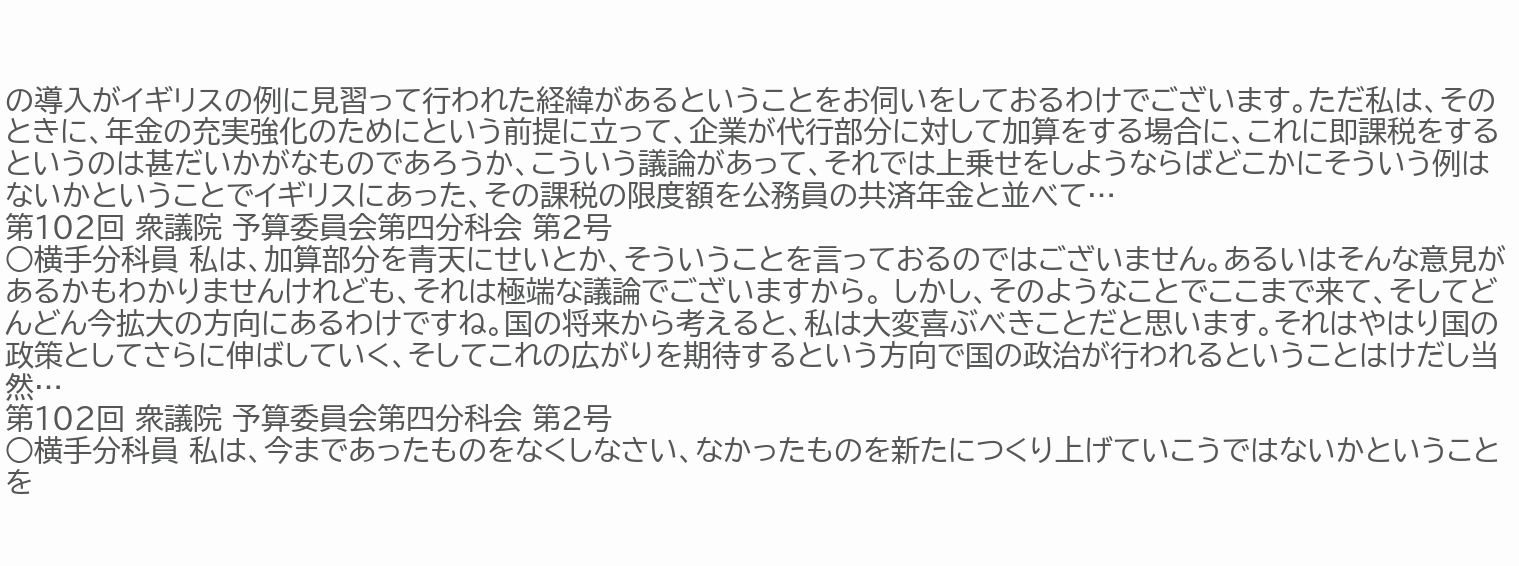の導入がイギリスの例に見習って行われた経緯があるということをお伺いをしておるわけでございます。ただ私は、そのときに、年金の充実強化のためにという前提に立って、企業が代行部分に対して加算をする場合に、これに即課税をするというのは甚だいかがなものであろうか、こういう議論があって、それでは上乗せをしようならばどこかにそういう例はないかということでイギリスにあった、その課税の限度額を公務員の共済年金と並べて…
第102回 衆議院 予算委員会第四分科会 第2号
○横手分科員 私は、加算部分を青天にせいとか、そういうことを言っておるのではございません。あるいはそんな意見があるかもわかりませんけれども、それは極端な議論でございますから。 しかし、そのようなことでここまで来て、そしてどんどん今拡大の方向にあるわけですね。国の将来から考えると、私は大変喜ぶべきことだと思います。それはやはり国の政策としてさらに伸ばしていく、そしてこれの広がりを期待するという方向で国の政治が行われるということはけだし当然…
第102回 衆議院 予算委員会第四分科会 第2号
○横手分科員 私は、今まであったものをなくしなさい、なかったものを新たにつくり上げていこうではないかということを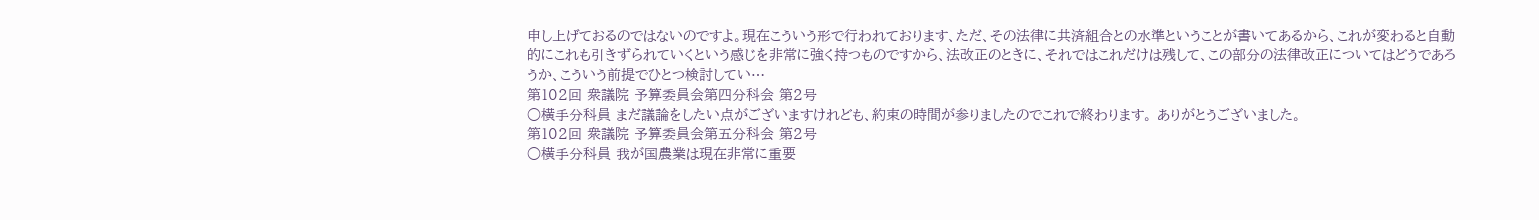申し上げておるのではないのですよ。現在こういう形で行われております、ただ、その法律に共済組合との水準ということが書いてあるから、これが変わると自動的にこれも引きずられていくという感じを非常に強く持つものですから、法改正のときに、それではこれだけは残して、この部分の法律改正についてはどうであろうか、こういう前提でひとつ検討してい…
第102回 衆議院 予算委員会第四分科会 第2号
○横手分科員 まだ議論をしたい点がございますけれども、約束の時間が参りましたのでこれで終わります。 ありがとうございました。
第102回 衆議院 予算委員会第五分科会 第2号
○横手分科員 我が国農業は現在非常に重要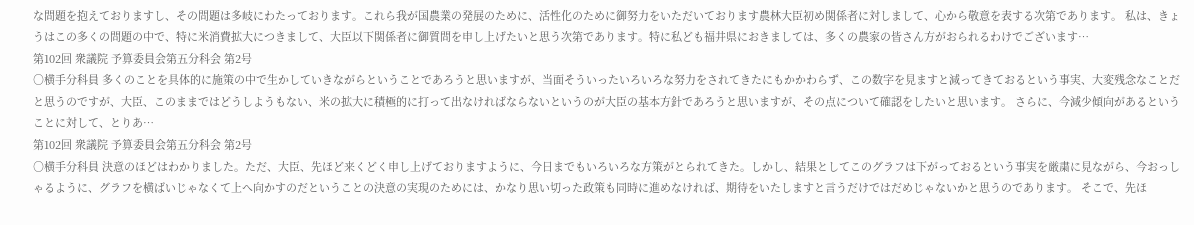な問題を抱えておりますし、その問題は多岐にわたっております。これら我が国農業の発展のために、活性化のために御努力をいただいております農林大臣初め関係者に対しまして、心から敬意を表する次第であります。 私は、きょうはこの多くの問題の中で、特に米消費拡大につきまして、大臣以下関係者に御質問を申し上げたいと思う次第であります。特に私ども福井県におきましては、多くの農家の皆さん方がおられるわけでございます…
第102回 衆議院 予算委員会第五分科会 第2号
○横手分科員 多くのことを具体的に施策の中で生かしていきながらということであろうと思いますが、当面そういったいろいろな努力をされてきたにもかかわらず、この数字を見ますと減ってきておるという事実、大変残念なことだと思うのですが、大臣、このままではどうしようもない、米の拡大に積極的に打って出なければならないというのが大臣の基本方針であろうと思いますが、その点について確認をしたいと思います。 さらに、今減少傾向があるということに対して、とりあ…
第102回 衆議院 予算委員会第五分科会 第2号
○横手分科員 決意のほどはわかりました。ただ、大臣、先ほど来くどく申し上げておりますように、今日までもいろいろな方策がとられてきた。しかし、結果としてこのグラフは下がっておるという事実を厳粛に見ながら、今おっしゃるように、グラフを横ばいじゃなくて上へ向かすのだということの決意の実現のためには、かなり思い切った政策も同時に進めなければ、期待をいたしますと言うだけではだめじゃないかと思うのであります。 そこで、先ほ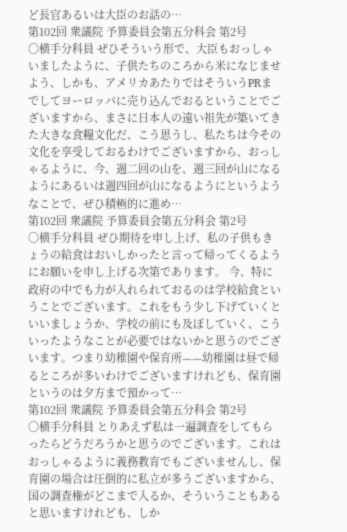ど長官あるいは大臣のお話の…
第102回 衆議院 予算委員会第五分科会 第2号
○横手分科員 ぜひそういう形で、大臣もおっしゃいましたように、子供たちのころから米になじませよう、しかも、アメリカあたりではそういうPRまでしてヨーロッパに売り込んでおるということでございますから、まさに日本人の遠い祖先が築いてきた大きな食糧文化だ、こう思うし、私たちは今その文化を享受しておるわけでございますから、おっしゃるように、今、週二回の山を、週三回が山になるようにあるいは週四回が山になるようにというようなことで、ぜひ積極的に進め…
第102回 衆議院 予算委員会第五分科会 第2号
○横手分科員 ぜひ期待を申し上げ、私の子供もきょうの給食はおいしかったと言って帰ってくるようにお願いを申し上げる次第であります。 今、特に政府の中でも力が入れられておるのは学校給食ということでございます。これをもう少し下げていくといいましょうか、学校の前にも及ぼしていく、こういったようなことが必要ではないかと思うのでございます。つまり幼稚園や保育所——幼稚園は昼で帰るところが多いわけでございますけれども、保育園というのは夕方まで預かって…
第102回 衆議院 予算委員会第五分科会 第2号
○横手分科員 とりあえず私は一遍調査をしてもらったらどうだろうかと思うのでございます。これはおっしゃるように義務教育でもございませんし、保育園の場合は圧倒的に私立が多うございますから、国の調査権がどこまで入るか、そういうこともあると思いますけれども、しか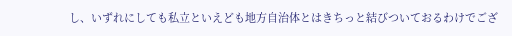し、いずれにしても私立といえども地方自治体とはきちっと結びついておるわけでござ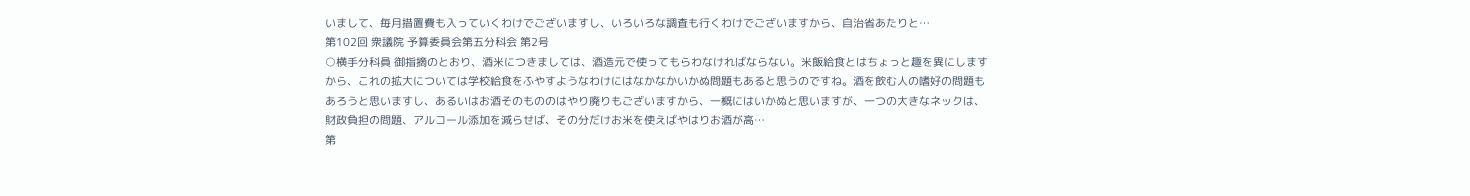いまして、毎月措置費も入っていくわけでございますし、いろいろな調査も行くわけでございますから、自治省あたりと…
第102回 衆議院 予算委員会第五分科会 第2号
○横手分科員 御指摘のとおり、酒米につきましては、酒造元で使ってもらわなければならない。米飯給食とはちょっと趣を異にしますから、これの拡大については学校給食をふやすようなわけにはなかなかいかぬ問題もあると思うのですね。酒を飲む人の嗜好の問題もあろうと思いますし、あるいはお酒そのもののはやり廃りもございますから、一概にはいかぬと思いますが、一つの大きなネックは、財政負担の問題、アルコール添加を減らせば、その分だけお米を使えばやはりお酒が高…
第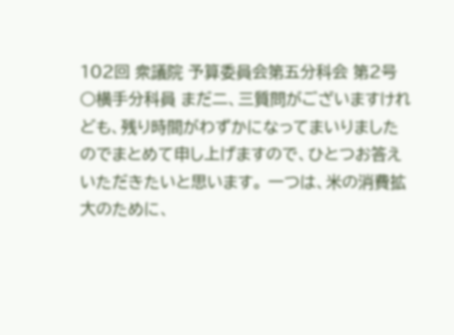102回 衆議院 予算委員会第五分科会 第2号
○横手分科員 まだ二、三質問がございますけれども、残り時間がわずかになってまいりましたのでまとめて申し上げますので、ひとつお答えいただきたいと思います。 一つは、米の消費拡大のために、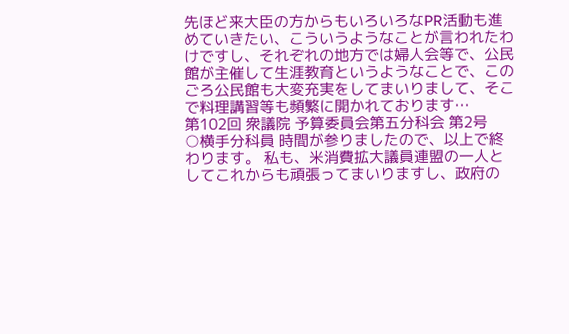先ほど来大臣の方からもいろいろなPR活動も進めていきたい、こういうようなことが言われたわけですし、それぞれの地方では婦人会等で、公民館が主催して生涯教育というようなことで、このごろ公民館も大変充実をしてまいりまして、そこで料理講習等も頻繁に開かれております…
第102回 衆議院 予算委員会第五分科会 第2号
○横手分科員 時間が参りましたので、以上で終わります。 私も、米消費拡大議員連盟の一人としてこれからも頑張ってまいりますし、政府の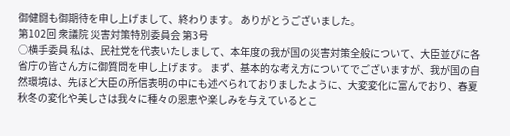御健闘も御期待を申し上げまして、終わります。 ありがとうございました。
第102回 衆議院 災害対策特別委員会 第3号
○横手委員 私は、民社党を代表いたしまして、本年度の我が国の災害対策全般について、大臣並びに各省庁の皆さん方に御質問を申し上げます。 まず、基本的な考え方についてでございますが、我が国の自然環境は、先ほど大臣の所信表明の中にも述べられておりましたように、大変変化に富んでおり、春夏秋冬の変化や美しさは我々に種々の恩恵や楽しみを与えているとこ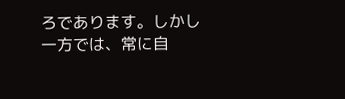ろであります。しかし一方では、常に自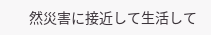然災害に接近して生活して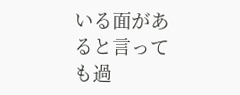いる面があると言っても過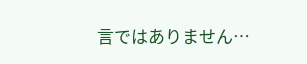言ではありません…